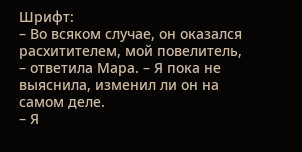Шрифт:
– Во всяком случае, он оказался расхитителем, мой повелитель, – ответила Мара. – Я пока не выяснила, изменил ли он на самом деле.
– Я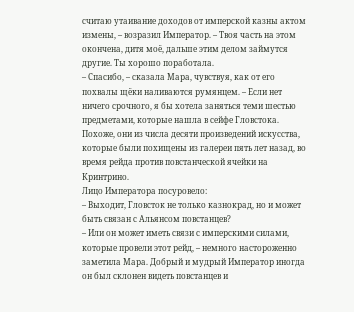считаю утаивание доходов от имперской казны актом измены, – возразил Император. – Твоя часть на этом окончена, дитя моё, дальше этим делом займутся другие. Ты хорошо поработала.
– Спасибо, – сказала Мара, чувствуя, как от его похвалы щёки наливаются румянцем. – Если нет ничего срочного, я бы хотела заняться теми шестью предметами, которые нашла в сейфе Гловстока. Похоже, они из числа десяти произведений искусства, которые были похищены из галереи пять лет назад, во время рейда против повстанческой ячейки на Кринтрино.
Лицо Императора посуровело:
– Выходит, Гловсток не только казнокрад, но и может быть связан с Альянсом повстанцев?
– Или он может иметь связи с имперскими силами, которые провели этот рейд, – немного настороженно заметила Мара. Добрый и мудрый Император иногда он был склонен видеть повстанцев и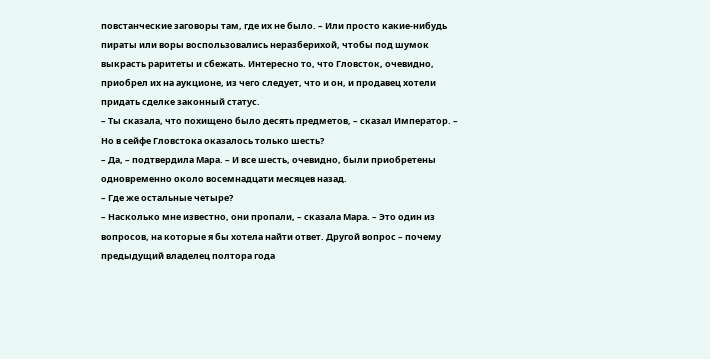повстанческие заговоры там, где их не было. – Или просто какие-нибудь пираты или воры воспользовались неразберихой, чтобы под шумок выкрасть раритеты и сбежать. Интересно то, что Гловсток, очевидно, приобрел их на аукционе, из чего следует, что и он, и продавец хотели придать сделке законный статус.
– Ты сказала, что похищено было десять предметов, – сказал Император. – Но в сейфе Гловстока оказалось только шесть?
– Да, – подтвердила Мара. – И все шесть, очевидно, были приобретены одновременно около восемнадцати месяцев назад.
– Где же остальные четыре?
– Насколько мне известно, они пропали, – сказала Мара. – Это один из вопросов, на которые я бы хотела найти ответ. Другой вопрос – почему предыдущий владелец полтора года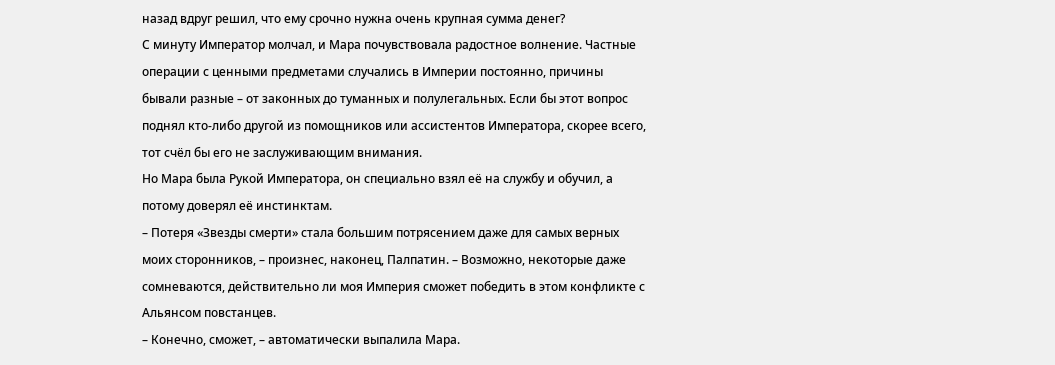назад вдруг решил, что ему срочно нужна очень крупная сумма денег?
С минуту Император молчал, и Мара почувствовала радостное волнение. Частные операции с ценными предметами случались в Империи постоянно, причины бывали разные – от законных до туманных и полулегальных. Если бы этот вопрос поднял кто-либо другой из помощников или ассистентов Императора, скорее всего, тот счёл бы его не заслуживающим внимания.
Но Мара была Рукой Императора, он специально взял её на службу и обучил, а потому доверял её инстинктам.
– Потеря «Звезды смерти» стала большим потрясением даже для самых верных моих сторонников, – произнес, наконец, Палпатин. – Возможно, некоторые даже сомневаются, действительно ли моя Империя сможет победить в этом конфликте с Альянсом повстанцев.
– Конечно, сможет, – автоматически выпалила Мара.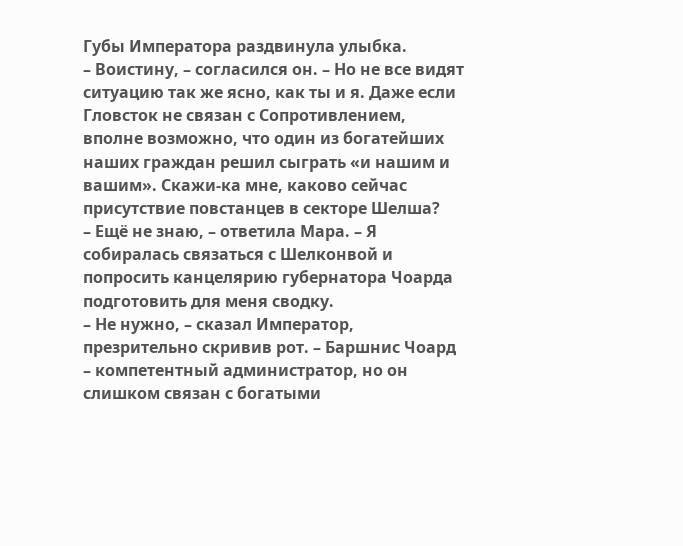Губы Императора раздвинула улыбка.
– Воистину, – согласился он. – Но не все видят ситуацию так же ясно, как ты и я. Даже если Гловсток не связан с Сопротивлением, вполне возможно, что один из богатейших наших граждан решил сыграть «и нашим и вашим». Скажи-ка мне, каково сейчас присутствие повстанцев в секторе Шелша?
– Ещё не знаю, – ответила Мара. – Я собиралась связаться с Шелконвой и попросить канцелярию губернатора Чоарда подготовить для меня сводку.
– Не нужно, – сказал Император, презрительно скривив рот. – Баршнис Чоард – компетентный администратор, но он слишком связан с богатыми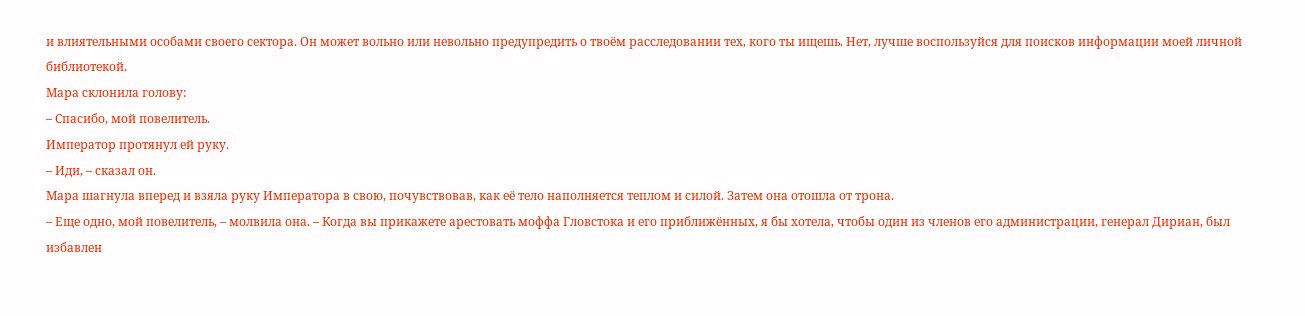и влиятельными особами своего сектора. Он может вольно или невольно предупредить о твоём расследовании тех, кого ты ищешь. Нет, лучше воспользуйся для поисков информации моей личной библиотекой.
Мара склонила голову:
– Спасибо, мой повелитель.
Император протянул ей руку.
– Иди, – сказал он.
Мара шагнула вперед и взяла руку Императора в свою, почувствовав, как её тело наполняется теплом и силой. Затем она отошла от трона.
– Еще одно, мой повелитель, – молвила она. – Когда вы прикажете арестовать моффа Гловстока и его приближённых, я бы хотела, чтобы один из членов его администрации, генерал Дириан, был избавлен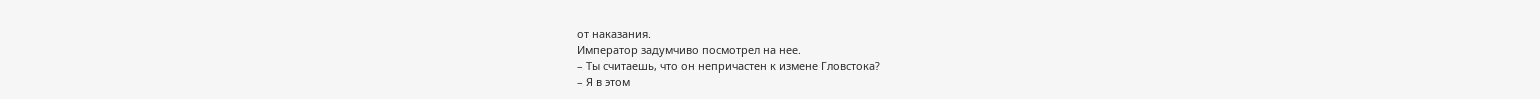от наказания.
Император задумчиво посмотрел на нее.
– Ты считаешь, что он непричастен к измене Гловстока?
– Я в этом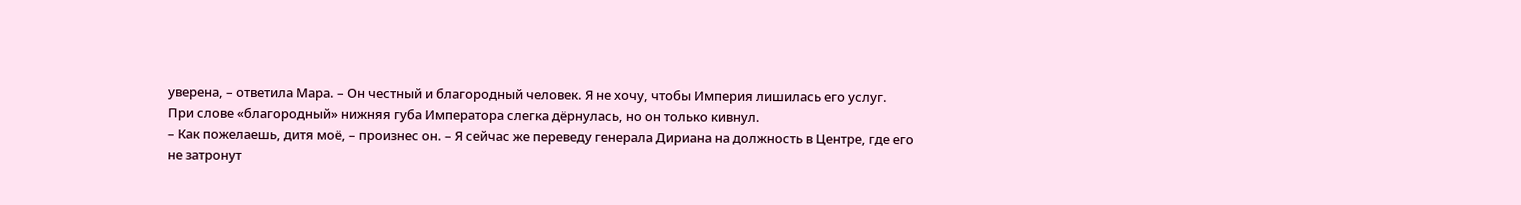уверена, – ответила Мара. – Он честный и благородный человек. Я не хочу, чтобы Империя лишилась его услуг.
При слове «благородный» нижняя губа Императора слегка дёрнулась, но он только кивнул.
– Как пожелаешь, дитя моё, – произнес он. – Я сейчас же переведу генерала Дириана на должность в Центре, где его не затронут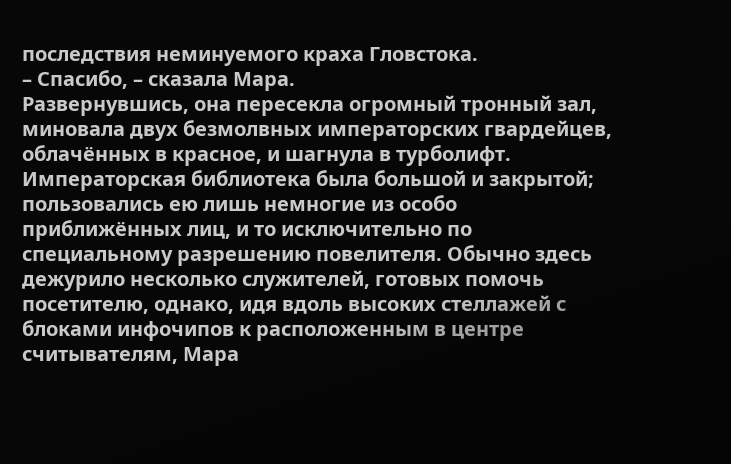последствия неминуемого краха Гловстока.
– Спасибо, – сказала Мара.
Развернувшись, она пересекла огромный тронный зал, миновала двух безмолвных императорских гвардейцев, облачённых в красное, и шагнула в турболифт.
Императорская библиотека была большой и закрытой; пользовались ею лишь немногие из особо приближённых лиц, и то исключительно по специальному разрешению повелителя. Обычно здесь дежурило несколько служителей, готовых помочь посетителю, однако, идя вдоль высоких стеллажей с блоками инфочипов к расположенным в центре считывателям, Мара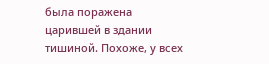была поражена царившей в здании тишиной. Похоже, у всех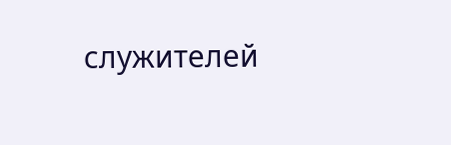служителей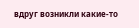вдруг возникли какие-то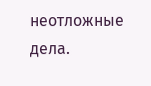неотложные дела.